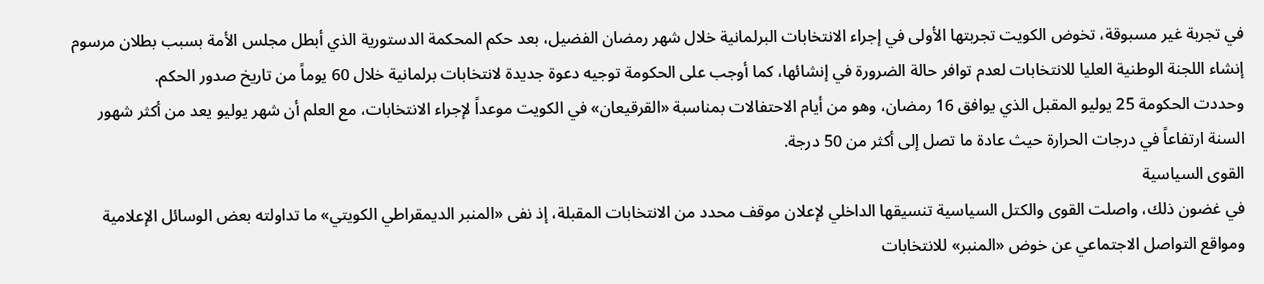في تجربة غير مسبوقة، تخوض الكويت تجربتها الأولى في إجراء الانتخابات البرلمانية خلال شهر رمضان الفضيل، بعد حكم المحكمة الدستورية الذي أبطل مجلس الأمة بسبب بطلان مرسوم إنشاء اللجنة الوطنية العليا للانتخابات لعدم توافر حالة الضرورة في إنشائها، كما أوجب على الحكومة توجيه دعوة جديدة لانتخابات برلمانية خلال 60 يوماً من تاريخ صدور الحكم.
وحددت الحكومة 25 يوليو المقبل الذي يوافق 16 رمضان، وهو من أيام الاحتفالات بمناسبة «القرقيعان» في الكويت موعداً لإجراء الانتخابات، مع العلم أن شهر يوليو يعد من أكثر شهور السنة ارتفاعاً في درجات الحرارة حيث عادة ما تصل إلى أكثر من 50 درجة.
القوى السياسية
في غضون ذلك، واصلت القوى والكتل السياسية تنسيقها الداخلي لإعلان موقف محدد من الانتخابات المقبلة، إذ نفى «المنبر الديمقراطي الكويتي» ما تداولته بعض الوسائل الإعلامية ومواقع التواصل الاجتماعي عن خوض «المنبر» للانتخابات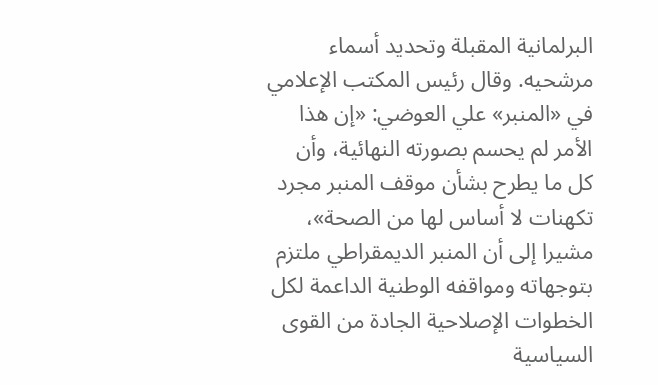البرلمانية المقبلة وتحديد أسماء مرشحيه. وقال رئيس المكتب الإعلامي في «المنبر» علي العوضي: «إن هذا الأمر لم يحسم بصورته النهائية، وأن كل ما يطرح بشأن موقف المنبر مجرد تكهنات لا أساس لها من الصحة»، مشيرا إلى أن المنبر الديمقراطي ملتزم بتوجهاته ومواقفه الوطنية الداعمة لكل الخطوات الإصلاحية الجادة من القوى السياسية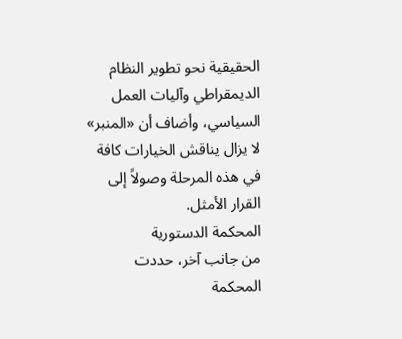الحقيقية نحو تطوير النظام الديمقراطي وآليات العمل السياسي، وأضاف أن «المنبر» لا يزال يناقش الخيارات كافة في هذه المرحلة وصولاً إلى القرار الأمثل.
المحكمة الدستورية
من جانب آخر، حددت المحكمة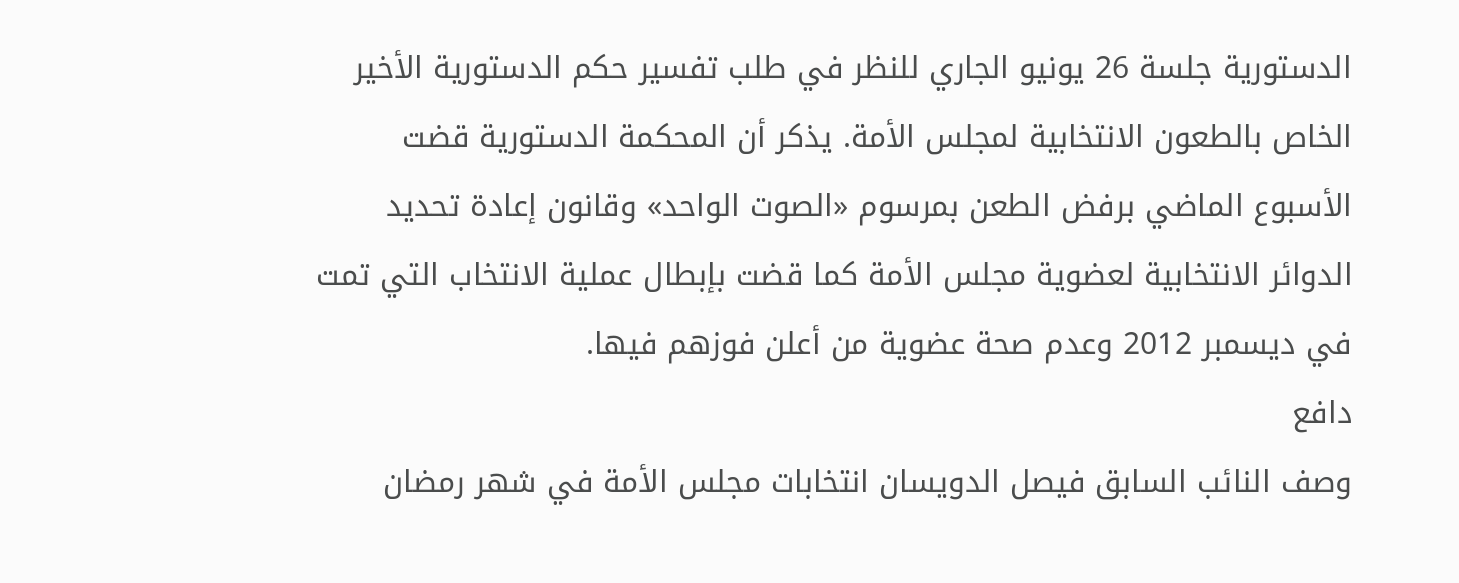الدستورية جلسة 26 يونيو الجاري للنظر في طلب تفسير حكم الدستورية الأخير الخاص بالطعون الانتخابية لمجلس الأمة. يذكر أن المحكمة الدستورية قضت الأسبوع الماضي برفض الطعن بمرسوم «الصوت الواحد» وقانون إعادة تحديد الدوائر الانتخابية لعضوية مجلس الأمة كما قضت بإبطال عملية الانتخاب التي تمت في ديسمبر 2012 وعدم صحة عضوية من أعلن فوزهم فيها.
دافع
وصف النائب السابق فيصل الدويسان انتخابات مجلس الأمة في شهر رمضان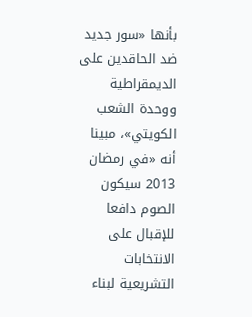بأنها «سور جديد ضد الحاقدين على الديمقراطية ووحدة الشعب الكويتي»، مبينا أنه «في رمضان 2013 سيكون الصوم دافعا للإقبال على الانتخابات التشريعية لبناء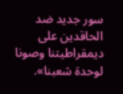سور جديد ضد الحاقدين على ديمقراطيتنا وصونا لوحدة شعبنا».